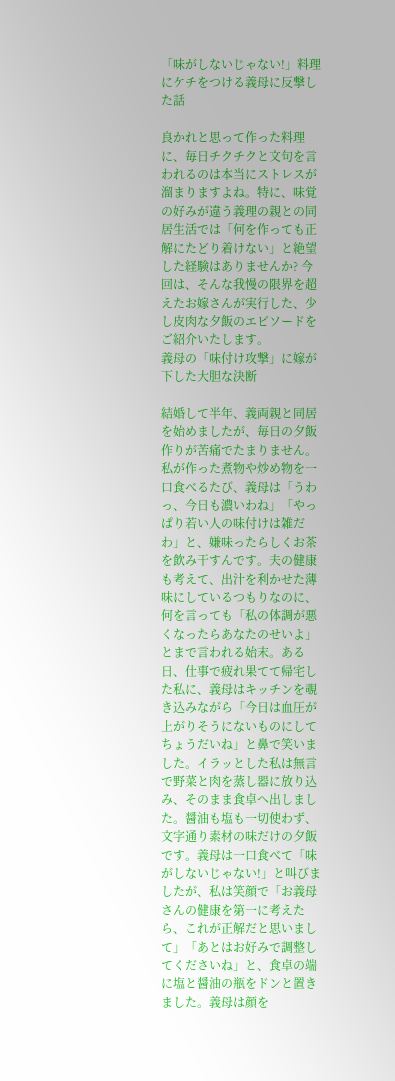「味がしないじゃない!」料理にケチをつける義母に反撃した話

良かれと思って作った料理に、毎日チクチクと文句を言われるのは本当にストレスが溜まりますよね。特に、味覚の好みが違う義理の親との同居生活では「何を作っても正解にたどり着けない」と絶望した経験はありませんか? 今回は、そんな我慢の限界を超えたお嫁さんが実行した、少し皮肉な夕飯のエピソードをご紹介いたします。
義母の「味付け攻撃」に嫁が下した大胆な決断

結婚して半年、義両親と同居を始めましたが、毎日の夕飯作りが苦痛でたまりません。私が作った煮物や炒め物を一口食べるたび、義母は「うわっ、今日も濃いわね」「やっぱり若い人の味付けは雑だわ」と、嫌味ったらしくお茶を飲み干すんです。夫の健康も考えて、出汁を利かせた薄味にしているつもりなのに、何を言っても「私の体調が悪くなったらあなたのせいよ」とまで言われる始末。ある日、仕事で疲れ果てて帰宅した私に、義母はキッチンを覗き込みながら「今日は血圧が上がりそうにないものにしてちょうだいね」と鼻で笑いました。イラッとした私は無言で野菜と肉を蒸し器に放り込み、そのまま食卓へ出しました。醤油も塩も一切使わず、文字通り素材の味だけの夕飯です。義母は一口食べて「味がしないじゃない!」と叫びましたが、私は笑顔で「お義母さんの健康を第一に考えたら、これが正解だと思いまして」「あとはお好みで調整してくださいね」と、食卓の端に塩と醤油の瓶をドンと置きました。義母は顔を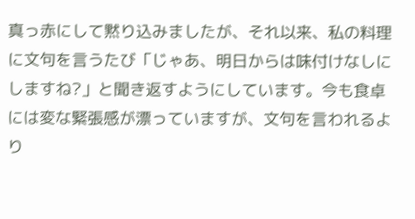真っ赤にして黙り込みましたが、それ以来、私の料理に文句を言うたび「じゃあ、明日からは味付けなしにしますね?」と聞き返すようにしています。今も食卓には変な緊張感が漂っていますが、文句を言われるより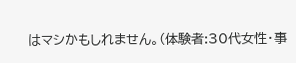はマシかもしれません。(体験者:30代女性・事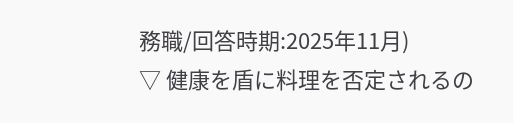務職/回答時期:2025年11月)
▽ 健康を盾に料理を否定されるの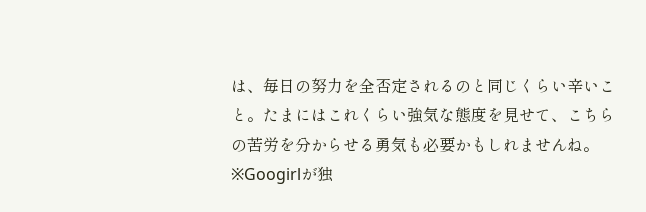は、毎日の努力を全否定されるのと同じくらい辛いこと。たまにはこれくらい強気な態度を見せて、こちらの苦労を分からせる勇気も必要かもしれませんね。
※Googirlが独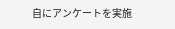自にアンケートを実施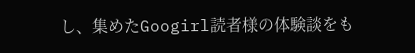し、集めたGoogirl読者様の体験談をも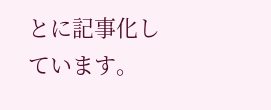とに記事化しています。